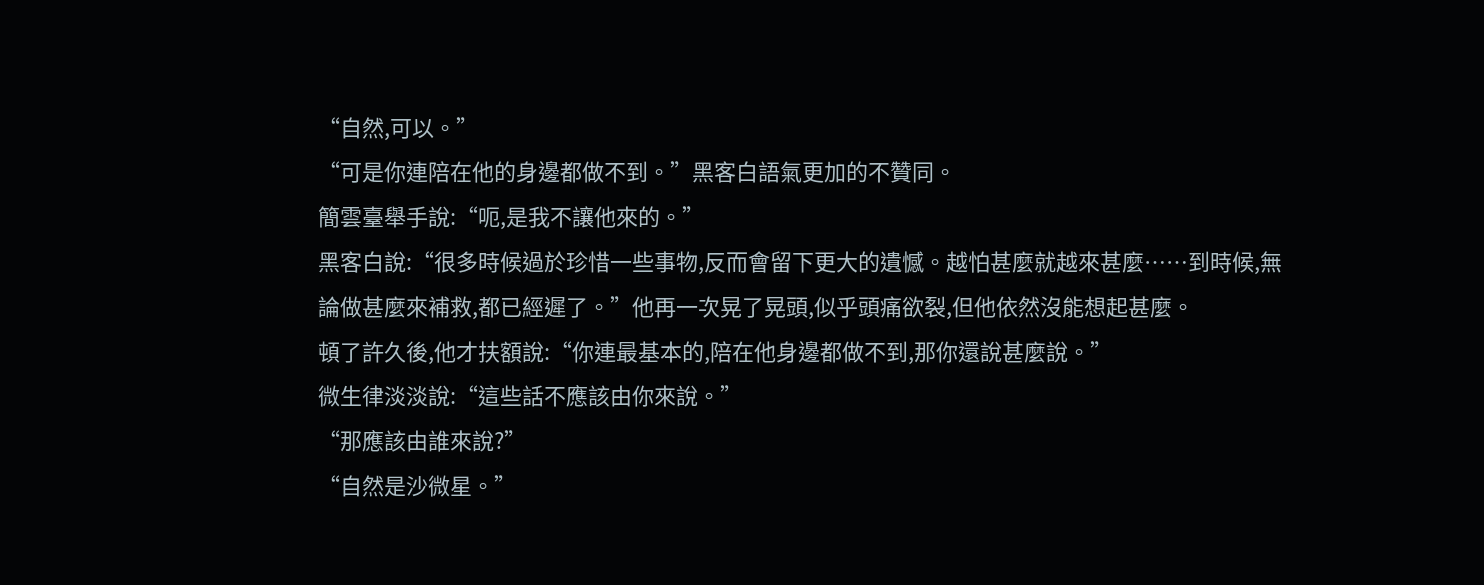“自然,可以。”
“可是你連陪在他的身邊都做不到。”黑客白語氣更加的不贊同。
簡雲臺舉手說:“呃,是我不讓他來的。”
黑客白說:“很多時候過於珍惜一些事物,反而會留下更大的遺憾。越怕甚麼就越來甚麼……到時候,無論做甚麼來補救,都已經遲了。”他再一次晃了晃頭,似乎頭痛欲裂,但他依然沒能想起甚麼。
頓了許久後,他才扶額說:“你連最基本的,陪在他身邊都做不到,那你還說甚麼說。”
微生律淡淡說:“這些話不應該由你來說。”
“那應該由誰來說?”
“自然是沙微星。”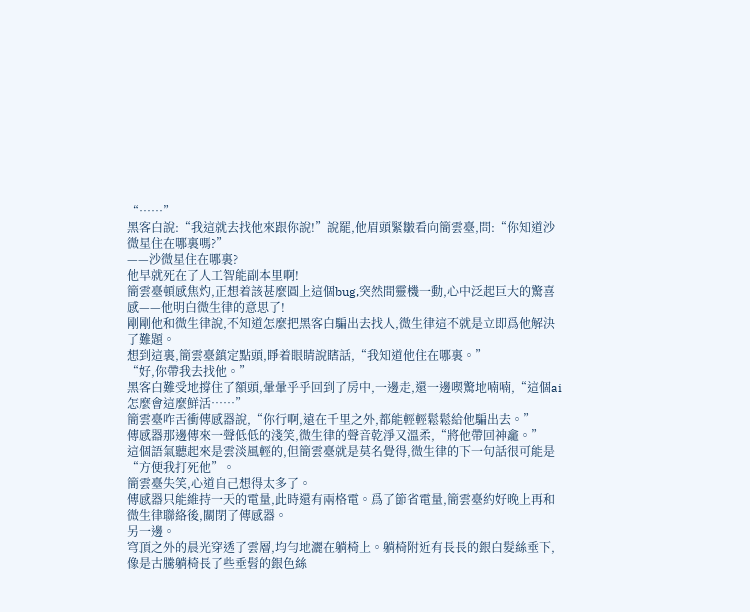“……”
黑客白說:“我這就去找他來跟你說!”說罷,他眉頭緊皺看向簡雲臺,問:“你知道沙微星住在哪裏嗎?”
——沙微星住在哪裏?
他早就死在了人工智能副本里啊!
簡雲臺頓感焦灼,正想着該甚麼圓上這個bug,突然間靈機一動,心中泛起巨大的驚喜感——他明白微生律的意思了!
剛剛他和微生律說,不知道怎麼把黑客白騙出去找人,微生律這不就是立即爲他解決了難題。
想到這裏,簡雲臺鎮定點頭,睜着眼睛說瞎話,“我知道他住在哪裏。”
“好,你帶我去找他。”
黑客白難受地撐住了額頭,暈暈乎乎回到了房中,一邊走,還一邊喫驚地喃喃,“這個ai怎麼會這麼鮮活……”
簡雲臺咋舌衝傳感器說,“你行啊,遠在千里之外,都能輕輕鬆鬆給他騙出去。”
傳感器那邊傳來一聲低低的淺笑,微生律的聲音乾淨又溫柔,“將他帶回神龕。”
這個語氣聽起來是雲淡風輕的,但簡雲臺就是莫名覺得,微生律的下一句話很可能是“方便我打死他”。
簡雲臺失笑,心道自己想得太多了。
傳感器只能維持一天的電量,此時還有兩格電。爲了節省電量,簡雲臺約好晚上再和微生律聯絡後,關閉了傳感器。
另一邊。
穹頂之外的晨光穿透了雲層,均勻地灑在躺椅上。躺椅附近有長長的銀白髮絲垂下,像是古騰躺椅長了些垂髫的銀色絲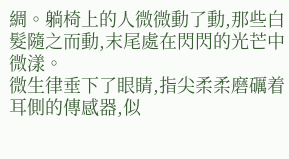綢。躺椅上的人微微動了動,那些白髮隨之而動,末尾處在閃閃的光芒中微漾。
微生律垂下了眼睛,指尖柔柔磨礪着耳側的傳感器,似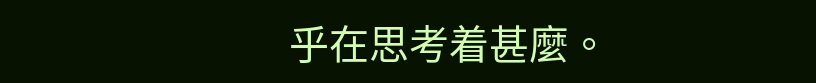乎在思考着甚麼。